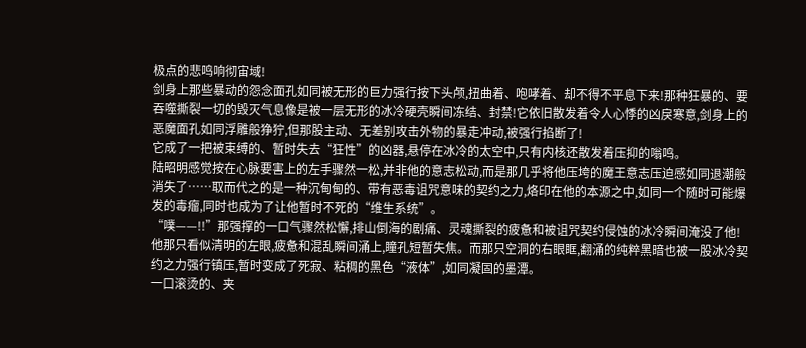极点的悲鸣响彻宙域!
剑身上那些暴动的怨念面孔如同被无形的巨力强行按下头颅,扭曲着、咆哮着、却不得不平息下来!那种狂暴的、要吞噬撕裂一切的毁灭气息像是被一层无形的冰冷硬壳瞬间冻结、封禁!它依旧散发着令人心悸的凶戾寒意,剑身上的恶魔面孔如同浮雕般狰狞,但那股主动、无差别攻击外物的暴走冲动,被强行掐断了!
它成了一把被束缚的、暂时失去“狂性”的凶器,悬停在冰冷的太空中,只有内核还散发着压抑的嗡鸣。
陆昭明感觉按在心脉要害上的左手骤然一松,并非他的意志松动,而是那几乎将他压垮的魔王意志压迫感如同退潮般消失了……取而代之的是一种沉甸甸的、带有恶毒诅咒意味的契约之力,烙印在他的本源之中,如同一个随时可能爆发的毒瘤,同时也成为了让他暂时不死的“维生系统”。
“噗——!!”那强撑的一口气骤然松懈,排山倒海的剧痛、灵魂撕裂的疲惫和被诅咒契约侵蚀的冰冷瞬间淹没了他!
他那只看似清明的左眼,疲惫和混乱瞬间涌上,瞳孔短暂失焦。而那只空洞的右眼眶,翻涌的纯粹黑暗也被一股冰冷契约之力强行镇压,暂时变成了死寂、粘稠的黑色“液体”,如同凝固的墨潭。
一口滚烫的、夹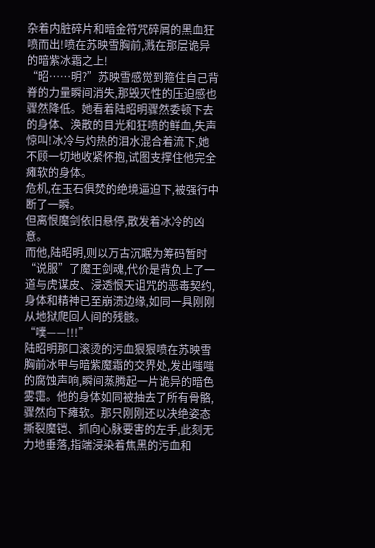杂着内脏碎片和暗金符咒碎屑的黑血狂喷而出!喷在苏映雪胸前,溅在那层诡异的暗紫冰霜之上!
“昭……明?”苏映雪感觉到箍住自己背脊的力量瞬间消失,那毁灭性的压迫感也骤然降低。她看着陆昭明骤然委顿下去的身体、涣散的目光和狂喷的鲜血,失声惊叫!冰冷与灼热的泪水混合着流下,她不顾一切地收紧怀抱,试图支撑住他完全瘫软的身体。
危机,在玉石俱焚的绝境逼迫下,被强行中断了一瞬。
但离恨魔剑依旧悬停,散发着冰冷的凶意。
而他,陆昭明,则以万古沉眠为筹码暂时“说服”了魔王剑魂,代价是背负上了一道与虎谋皮、浸透恨天诅咒的恶毒契约,身体和精神已至崩溃边缘,如同一具刚刚从地狱爬回人间的残骸。
“噗——!!!”
陆昭明那口滚烫的污血狠狠喷在苏映雪胸前冰甲与暗紫魔霜的交界处,发出嗤嗤的腐蚀声响,瞬间蒸腾起一片诡异的暗色雾霭。他的身体如同被抽去了所有骨骼,骤然向下瘫软。那只刚刚还以决绝姿态撕裂魔铠、抓向心脉要害的左手,此刻无力地垂落,指端浸染着焦黑的污血和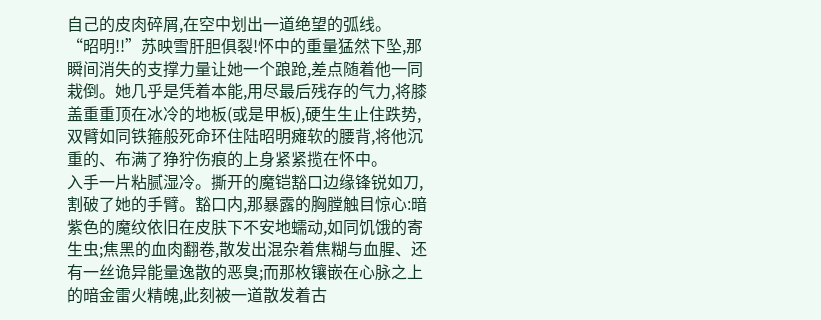自己的皮肉碎屑,在空中划出一道绝望的弧线。
“昭明!!”苏映雪肝胆俱裂!怀中的重量猛然下坠,那瞬间消失的支撑力量让她一个踉跄,差点随着他一同栽倒。她几乎是凭着本能,用尽最后残存的气力,将膝盖重重顶在冰冷的地板(或是甲板),硬生生止住跌势,双臂如同铁箍般死命环住陆昭明瘫软的腰背,将他沉重的、布满了狰狞伤痕的上身紧紧揽在怀中。
入手一片粘腻湿冷。撕开的魔铠豁口边缘锋锐如刀,割破了她的手臂。豁口内,那暴露的胸膛触目惊心:暗紫色的魔纹依旧在皮肤下不安地蠕动,如同饥饿的寄生虫;焦黑的血肉翻卷,散发出混杂着焦糊与血腥、还有一丝诡异能量逸散的恶臭;而那枚镶嵌在心脉之上的暗金雷火精魄,此刻被一道散发着古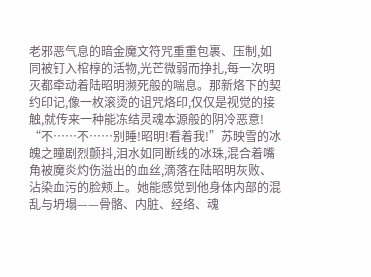老邪恶气息的暗金魔文符咒重重包裹、压制,如同被钉入棺椁的活物,光芒微弱而挣扎,每一次明灭都牵动着陆昭明濒死般的喘息。那新烙下的契约印记,像一枚滚烫的诅咒烙印,仅仅是视觉的接触,就传来一种能冻结灵魂本源般的阴冷恶意!
“不……不……别睡!昭明!看着我!”苏映雪的冰魄之瞳剧烈颤抖,泪水如同断线的冰珠,混合着嘴角被魔炎灼伤溢出的血丝,滴落在陆昭明灰败、沾染血污的脸颊上。她能感觉到他身体内部的混乱与坍塌——骨骼、内脏、经络、魂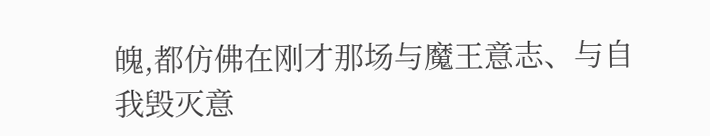魄,都仿佛在刚才那场与魔王意志、与自我毁灭意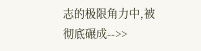志的极限角力中,被彻底碾成-->>